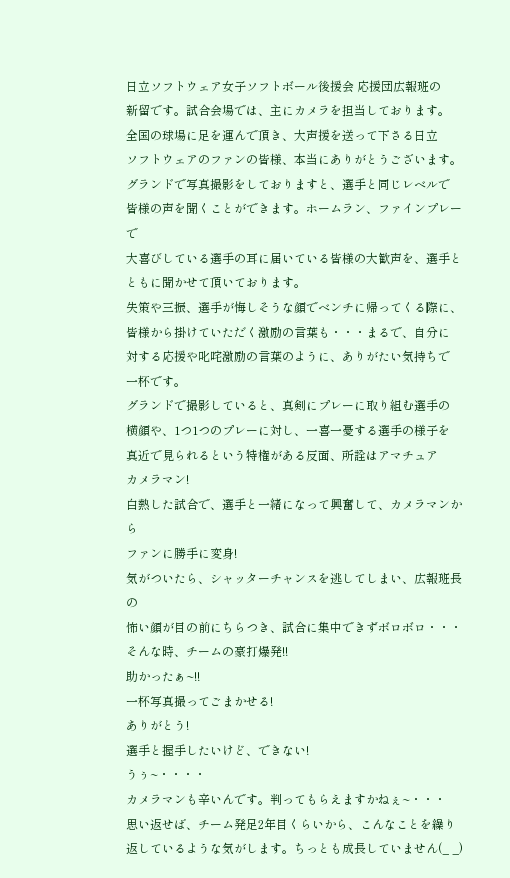日立ソフトウェア女子ソフトボール後援会 応援団広報班の
新留です。試合会場では、主にカメラを担当しております。
全国の球場に足を運んで頂き、大声援を送って下さる日立
ソフトウェアのファンの皆様、本当にありがとうございます。
グランドで写真撮影をしておりますと、選手と同じレベルで
皆様の声を聞くことができます。ホームラン、ファインプレーで
大喜びしている選手の耳に届いている皆様の大歓声を、選手と
ともに聞かせて頂いております。
失策や三振、選手が悔しそうな顔でベンチに帰ってくる際に、
皆様から掛けていただく激励の言葉も・・・まるで、自分に
対する応援や叱咤激励の言葉のように、ありがたい気持ちで
一杯です。
グランドで撮影していると、真剣にプレーに取り組む選手の
横顔や、1つ1つのプレーに対し、一喜一憂する選手の様子を
真近で見られるという特権がある反面、所詮はアマチュア
カメラマン!
白熱した試合で、選手と一緒になって興奮して、カメラマンから
ファンに勝手に変身!
気がついたら、シャッターチャンスを逃してしまい、広報班長の
怖い顔が目の前にちらつき、試合に集中できずボロボロ・・・
そんな時、チームの豪打爆発!!
助かったぁ~!!
一杯写真撮ってごまかせる!
ありがとう!
選手と握手したいけど、できない!
うぅ~・・・・
カメラマンも辛いんです。判ってもらえますかねぇ~・・・
思い返せば、チーム発足2年目くらいから、こんなことを繰り
返しているような気がします。ちっとも成長していません(_ _)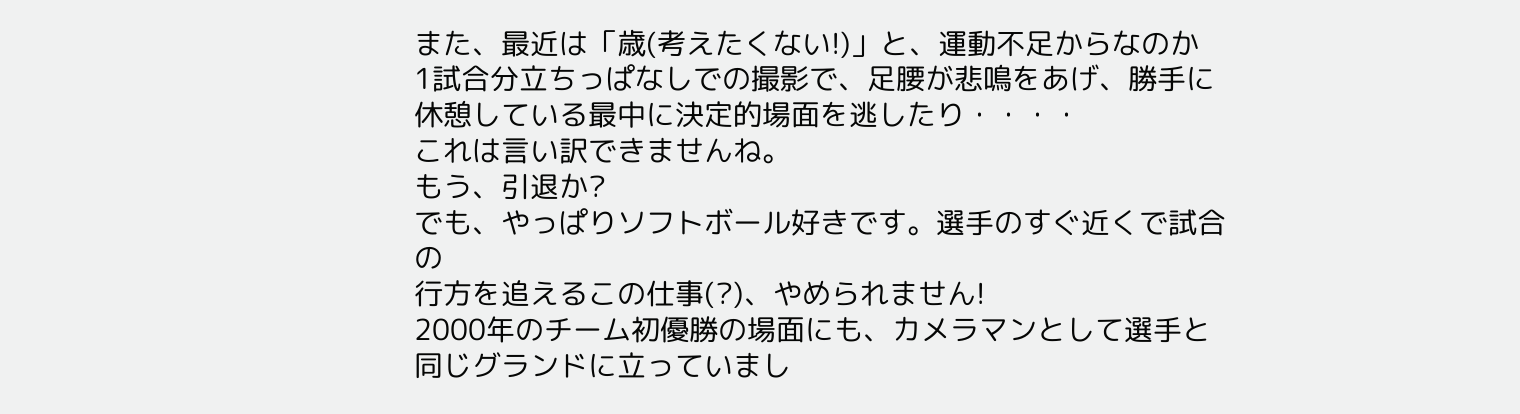また、最近は「歳(考えたくない!)」と、運動不足からなのか
1試合分立ちっぱなしでの撮影で、足腰が悲鳴をあげ、勝手に
休憩している最中に決定的場面を逃したり・・・・
これは言い訳できませんね。
もう、引退か?
でも、やっぱりソフトボール好きです。選手のすぐ近くで試合の
行方を追えるこの仕事(?)、やめられません!
2000年のチーム初優勝の場面にも、カメラマンとして選手と
同じグランドに立っていまし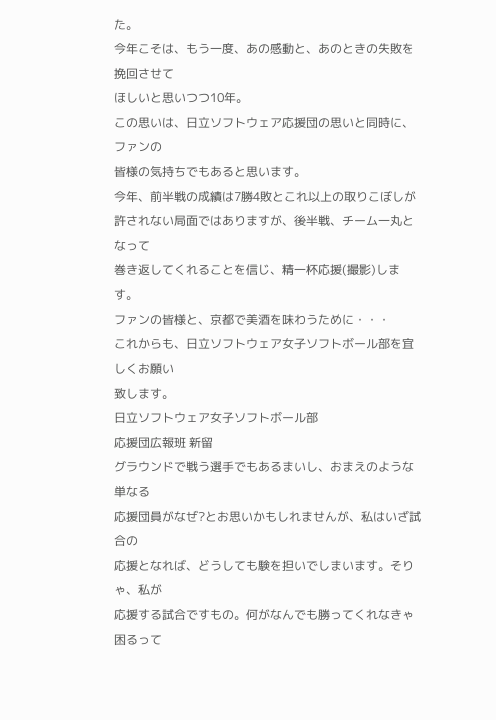た。
今年こそは、もう一度、あの感動と、あのときの失敗を挽回させて
ほしいと思いつつ10年。
この思いは、日立ソフトウェア応援団の思いと同時に、ファンの
皆様の気持ちでもあると思います。
今年、前半戦の成績は7勝4敗とこれ以上の取りこぼしが
許されない局面ではありますが、後半戦、チーム一丸となって
巻き返してくれることを信じ、精一杯応援(撮影)します。
ファンの皆様と、京都で美酒を味わうために・・・
これからも、日立ソフトウェア女子ソフトボール部を宜しくお願い
致します。
日立ソフトウェア女子ソフトボール部
応援団広報班 新留
グラウンドで戦う選手でもあるまいし、おまえのような単なる
応援団員がなぜ?とお思いかもしれませんが、私はいざ試合の
応援となれば、どうしても験を担いでしまいます。そりゃ、私が
応援する試合ですもの。何がなんでも勝ってくれなきゃ困るって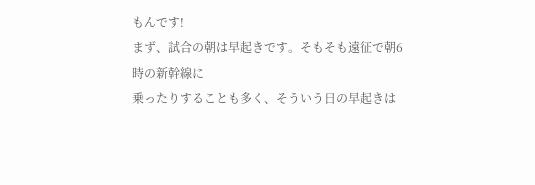もんです!
まず、試合の朝は早起きです。そもそも遠征で朝6時の新幹線に
乗ったりすることも多く、そういう日の早起きは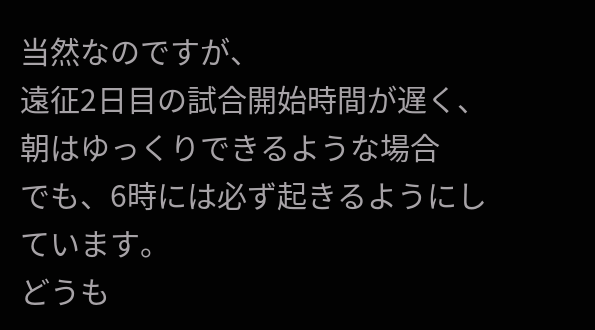当然なのですが、
遠征2日目の試合開始時間が遅く、朝はゆっくりできるような場合
でも、6時には必ず起きるようにしています。
どうも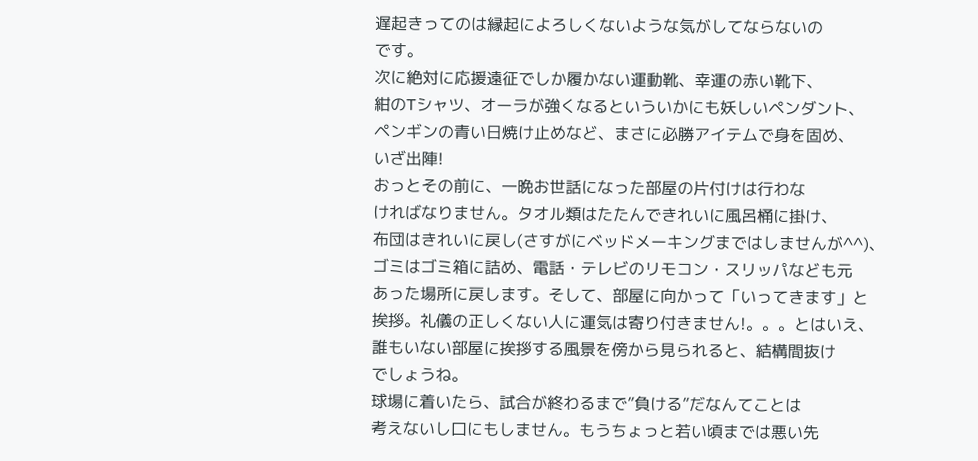遅起きってのは縁起によろしくないような気がしてならないの
です。
次に絶対に応援遠征でしか履かない運動靴、幸運の赤い靴下、
紺のTシャツ、オーラが強くなるといういかにも妖しいペンダント、
ペンギンの青い日焼け止めなど、まさに必勝アイテムで身を固め、
いざ出陣!
おっとその前に、一晩お世話になった部屋の片付けは行わな
ければなりません。タオル類はたたんできれいに風呂桶に掛け、
布団はきれいに戻し(さすがにベッドメーキングまではしませんが^^)、
ゴミはゴミ箱に詰め、電話・テレビのリモコン・スリッパなども元
あった場所に戻します。そして、部屋に向かって「いってきます」と
挨拶。礼儀の正しくない人に運気は寄り付きません!。。。とはいえ、
誰もいない部屋に挨拶する風景を傍から見られると、結構間抜け
でしょうね。
球場に着いたら、試合が終わるまで”負ける”だなんてことは
考えないし口にもしません。もうちょっと若い頃までは悪い先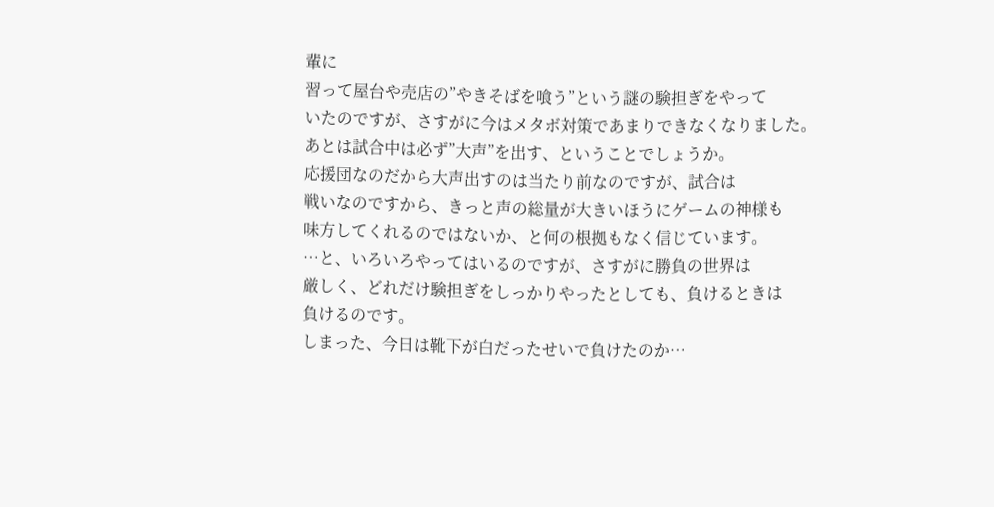輩に
習って屋台や売店の”やきそばを喰う”という謎の験担ぎをやって
いたのですが、さすがに今はメタボ対策であまりできなくなりました。
あとは試合中は必ず”大声”を出す、ということでしょうか。
応援団なのだから大声出すのは当たり前なのですが、試合は
戦いなのですから、きっと声の総量が大きいほうにゲームの神様も
味方してくれるのではないか、と何の根拠もなく信じています。
…と、いろいろやってはいるのですが、さすがに勝負の世界は
厳しく、どれだけ験担ぎをしっかりやったとしても、負けるときは
負けるのです。
しまった、今日は靴下が白だったせいで負けたのか…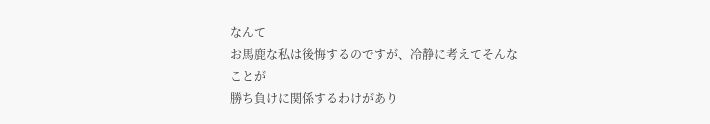なんて
お馬鹿な私は後悔するのですが、冷静に考えてそんなことが
勝ち負けに関係するわけがあり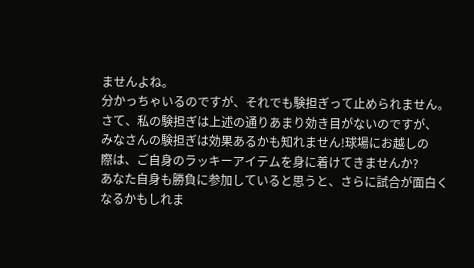ませんよね。
分かっちゃいるのですが、それでも験担ぎって止められません。
さて、私の験担ぎは上述の通りあまり効き目がないのですが、
みなさんの験担ぎは効果あるかも知れません!球場にお越しの
際は、ご自身のラッキーアイテムを身に着けてきませんか?
あなた自身も勝負に参加していると思うと、さらに試合が面白く
なるかもしれま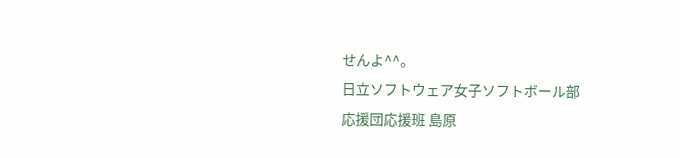せんよ^^。
日立ソフトウェア女子ソフトボール部
応援団応援班 島原